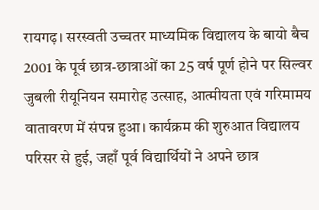रायगढ़। सरस्वती उच्चतर माध्यमिक विद्यालय के बायो बैच 2001 के पूर्व छात्र-छात्राओं का 25 वर्ष पूर्ण होने पर सिल्वर जुबली रीयूनियन समारोह उत्साह, आत्मीयता एवं गरिमामय वातावरण में संपन्न हुआ। कार्यक्रम की शुरुआत विद्यालय परिसर से हुई, जहाँ पूर्व विद्यार्थियों ने अपने छात्र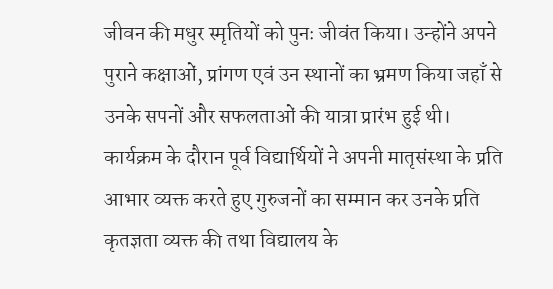जीवन की मधुर स्मृतियों को पुनः जीवंत किया। उन्होंने अपने पुराने कक्षाओं, प्रांगण एवं उन स्थानों का भ्रमण किया जहाँ से उनके सपनों और सफलताओं की यात्रा प्रारंभ हुई थी।
कार्यक्रम के दौरान पूर्व विद्यार्थियों ने अपनी मातृसंस्था के प्रति आभार व्यक्त करते हुए गुरुजनों का सम्मान कर उनके प्रति कृतज्ञता व्यक्त की तथा विद्यालय के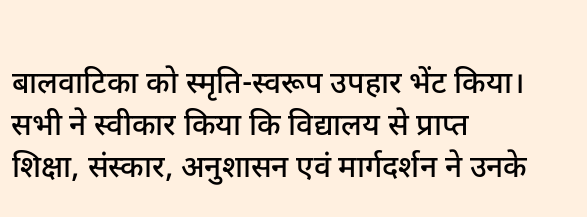बालवाटिका को स्मृति-स्वरूप उपहार भेंट किया। सभी ने स्वीकार किया कि विद्यालय से प्राप्त शिक्षा, संस्कार, अनुशासन एवं मार्गदर्शन ने उनके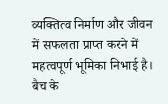व्यक्तित्व निर्माण और जीवन में सफलता प्राप्त करने में महत्वपूर्ण भूमिका निभाई है।
बैच के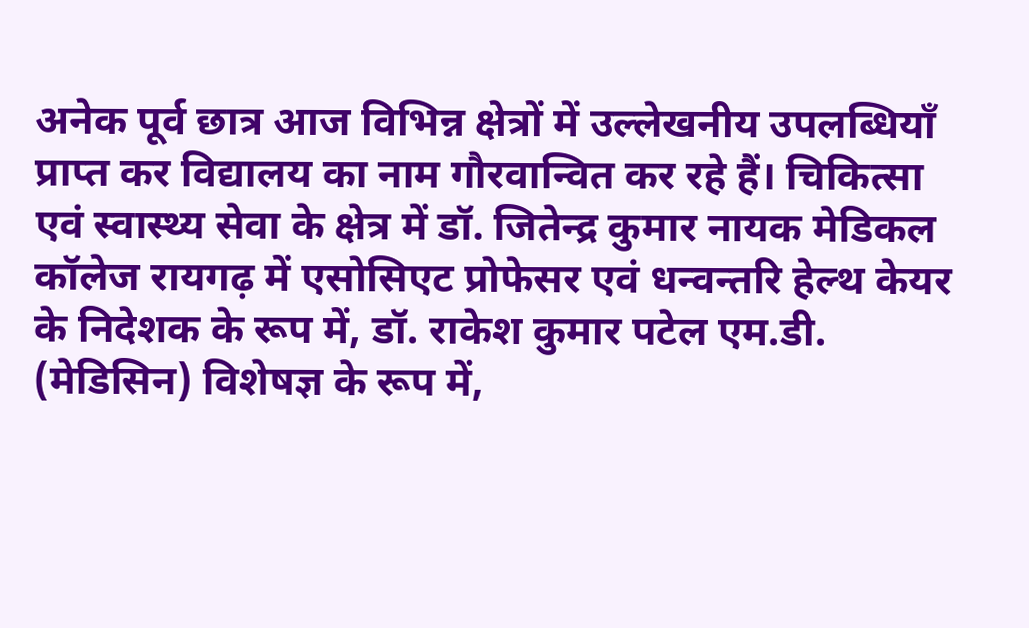अनेक पूर्व छात्र आज विभिन्न क्षेत्रों में उल्लेखनीय उपलब्धियाँ प्राप्त कर विद्यालय का नाम गौरवान्वित कर रहे हैं। चिकित्सा एवं स्वास्थ्य सेवा के क्षेत्र में डॉ. जितेन्द्र कुमार नायक मेडिकल कॉलेज रायगढ़ में एसोसिएट प्रोफेसर एवं धन्वन्तरि हेल्थ केयर के निदेशक के रूप में, डॉ. राकेश कुमार पटेल एम.डी. (मेडिसिन) विशेषज्ञ के रूप में,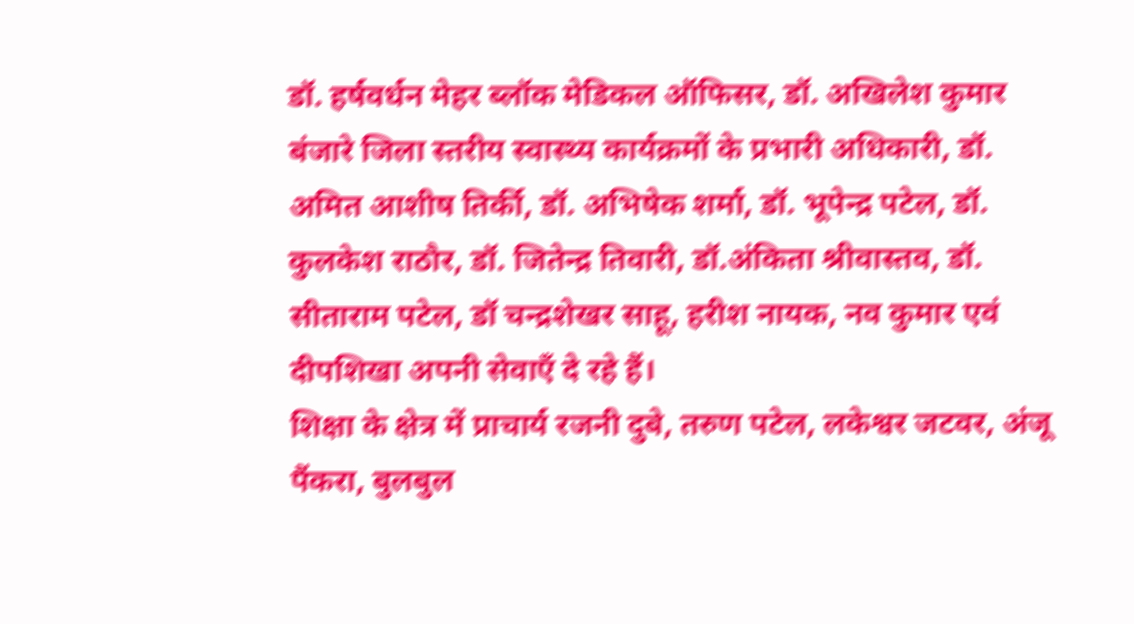डॉ. हर्षवर्धन मेहर ब्लॉक मेडिकल ऑफिसर, डॉ. अखिलेश कुमार बंजारे जिला स्तरीय स्वास्थ्य कार्यक्रमों के प्रभारी अधिकारी, डॉ. अमित आशीष तिर्की, डॉ. अभिषेक शर्मा, डॉ. भूपेन्द्र पटेल, डॉ. कुलकेश राठौर, डॉ. जितेन्द्र तिवारी, डॉ.अंकिता श्रीवास्तव, डॉ. सीताराम पटेल, डॉ चन्द्रशेखर साहू, हरीश नायक, नव कुमार एवं दीपशिखा अपनी सेवाएँ दे रहे हैं।
शिक्षा के क्षेत्र में प्राचार्य रजनी दुबे, तरुण पटेल, लकेश्वर जटवर, अंजू पैंकरा, बुलबुल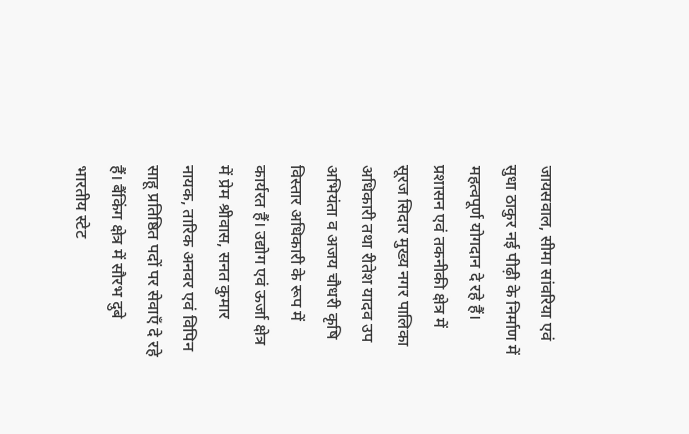जायसवाल, सीमा सांवरिया एवं सुधा ठाकुर नई पीढ़ी के निर्माण में महत्वपूर्ण योगदान दे रहे हैं। प्रशासन एवं तकनीकी क्षेत्र में सूरज सिदार मुख्य नगर पालिका अधिकारी तथा रीतेश यादव उप अभियंता व अजय चौधरी कृषि विस्तार अधिकारी के रूप में कार्यरत हैं। उद्योग एवं ऊर्जा क्षेत्र में प्रेम श्रीवास, सनत कुमार नायक, तारिक अनवर एवं विपिन साहू प्रतिष्ठित पदों पर सेवाएँ दे रहे हैं। बैंकिंग क्षेत्र में सौरभ दुबे भारतीय स्टेट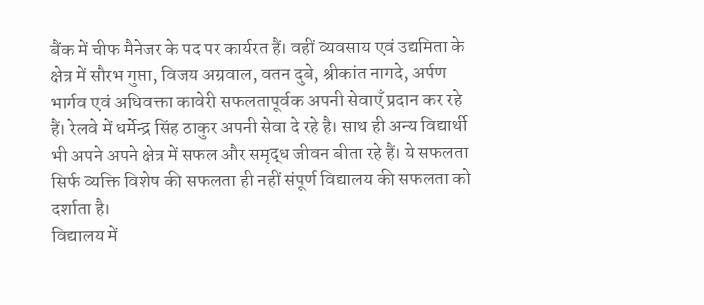बैंक में चीफ मैनेजर के पद पर कार्यरत हैं। वहीं व्यवसाय एवं उद्यमिता के क्षेत्र में सौरभ गुप्ता, विजय अग्रवाल, वतन दुबे, श्रीकांत नागदे, अर्पण भार्गव एवं अधिवक्ता कावेरी सफलतापूर्वक अपनी सेवाएँ प्रदान कर रहे हैं। रेलवे में धर्मेन्द्र सिंह ठाकुर अपनी सेवा दे रहे है। साथ ही अन्य विद्यार्थी भी अपने अपने क्षेत्र में सफल और समृद्ध जीवन बीता रहे हैं। ये सफलता सिर्फ व्यक्ति विशेष की सफलता ही नहीं संपूर्ण विद्यालय की सफलता को दर्शाता है।
विद्यालय में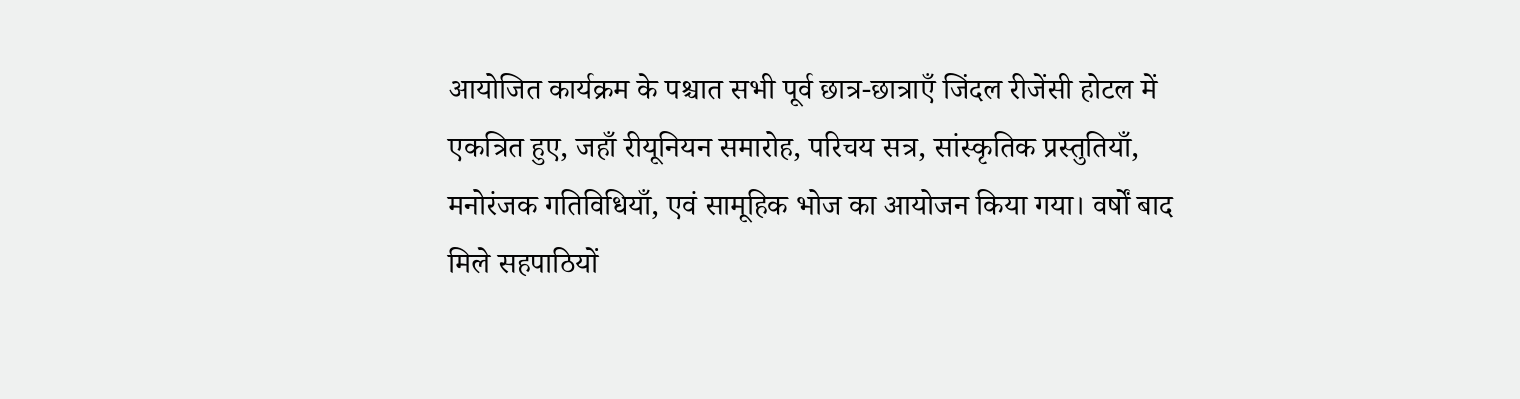आयोजित कार्यक्रम के पश्चात सभी पूर्व छात्र-छात्राएँ जिंदल रीजेंसी होटल में एकत्रित हुए, जहाँ रीयूनियन समारोह, परिचय सत्र, सांस्कृतिक प्रस्तुतियाँ, मनोरंजक गतिविधियाँ, एवं सामूहिक भोज का आयोजन किया गया। वर्षों बाद मिले सहपाठियों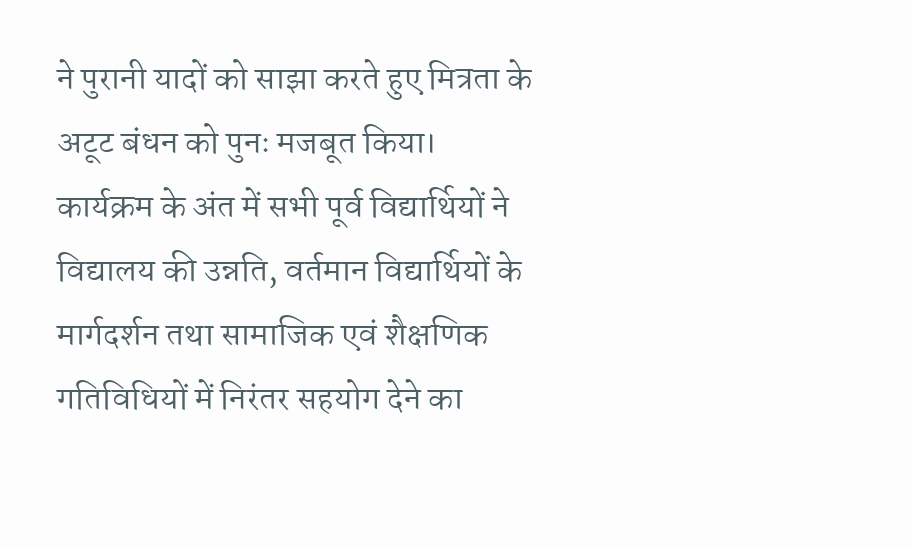ने पुरानी यादों को साझा करते हुए मित्रता के अटूट बंधन को पुनः मजबूत किया।
कार्यक्रम के अंत में सभी पूर्व विद्यार्थियों ने विद्यालय की उन्नति, वर्तमान विद्यार्थियों के मार्गदर्शन तथा सामाजिक एवं शैक्षणिक गतिविधियों में निरंतर सहयोग देने का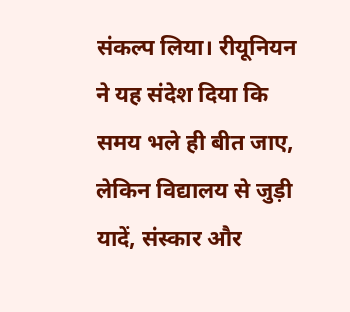संकल्प लिया। रीयूनियन ने यह संदेश दिया कि समय भले ही बीत जाए, लेकिन विद्यालय से जुड़ी यादें, संस्कार और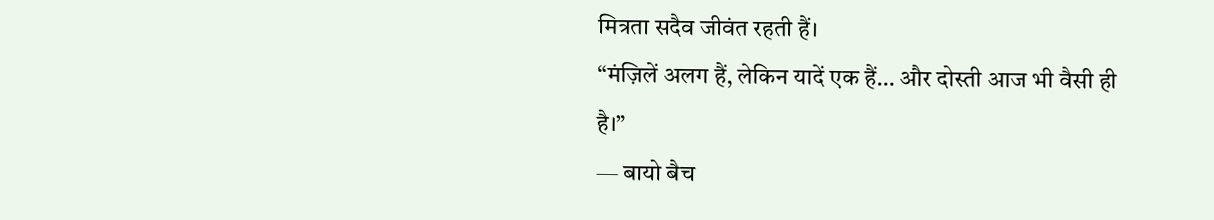मित्रता सदैव जीवंत रहती हैं।
“मंज़िलें अलग हैं, लेकिन यादें एक हैं… और दोस्ती आज भी वैसी ही है।”
— बायो बैच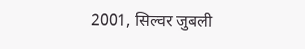2001, सिल्वर जुबली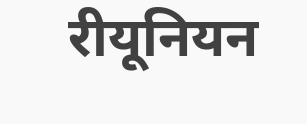रीयूनियन